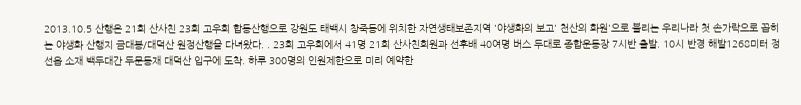2013.10.5 산행은 21회 산사친 23회 고우회 합동산행으로 강원도 태백시 창죽동에 위치한 자연생태보존지역 '야생화의 보고' 천산의 화원'으로 불리는 우리나라 첫 손가락으로 꼽히는 야생화 산행지 금대봉/대덕산 원정산행을 다녀왔다. . 23회 고우회에서 41명 21회 산사친회원과 선후배 40여명 버스 두대로 종합운동장 7시반 출발. 10시 반경 해발1268미터 정선읍 소재 백두대간 두문동재 대덕산 입구에 도착. 하루 300명의 인원제한으로 미리 예약한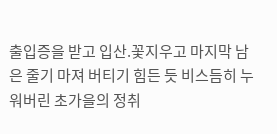출입증을 받고 입산.꽃지우고 마지막 남은 줄기 마져 버티기 힘든 듯 비스듬히 누워버린 초가을의 정취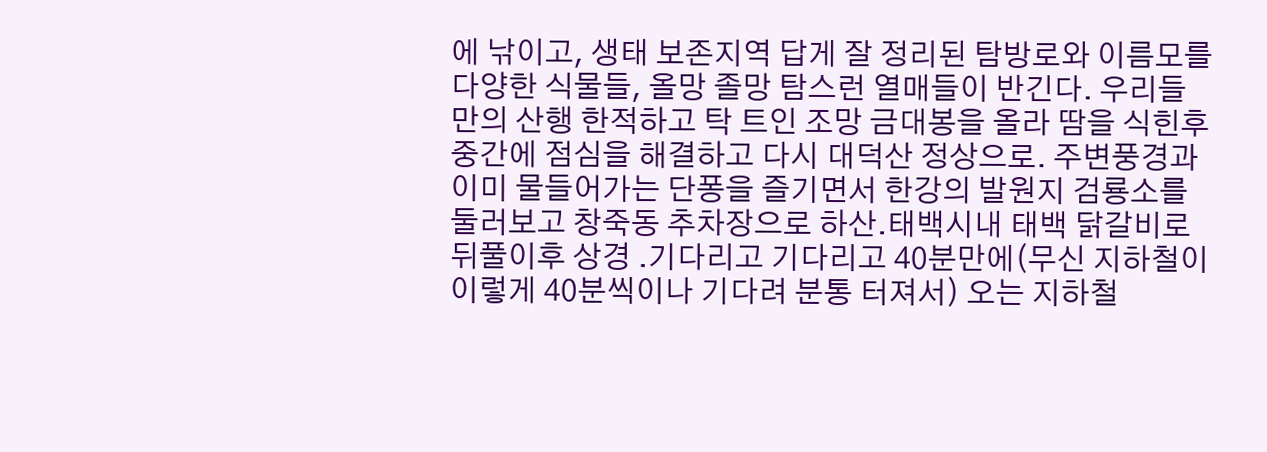에 낚이고, 생태 보존지역 답게 잘 정리된 탐방로와 이름모를 다양한 식물들, 올망 졸망 탐스런 열매들이 반긴다. 우리들만의 산행 한적하고 탁 트인 조망 금대봉을 올라 땀을 식힌후 중간에 점심을 해결하고 다시 대덕산 정상으로. 주변풍경과 이미 물들어가는 단퐁을 즐기면서 한강의 발원지 검룡소를 둘러보고 창죽동 추차장으로 하산.태백시내 태백 닭갈비로 뒤풀이후 상경 .기다리고 기다리고 40분만에(무신 지하철이 이렇게 40분씩이나 기다려 분통 터져서) 오는 지하철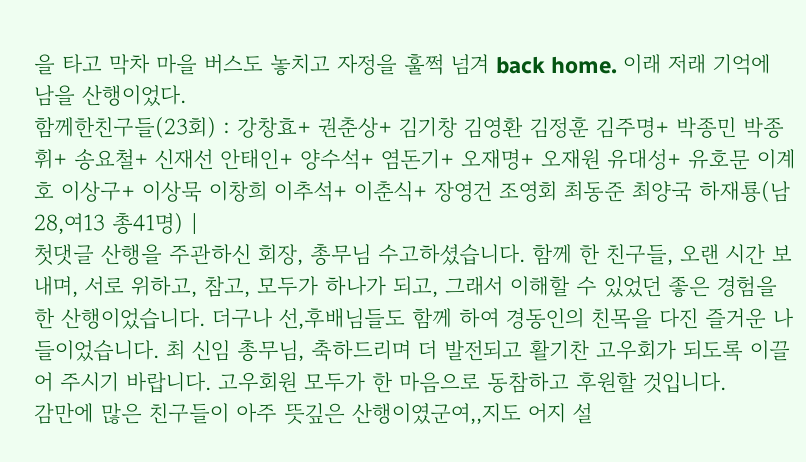을 타고 막차 마을 버스도 놓치고 자정을 훌쩍 넘겨 back home. 이래 저래 기억에 남을 산행이었다.
함께한친구들(23회) : 강창효+ 권춘상+ 김기창 김영환 김정훈 김주명+ 박종민 박종휘+ 송요철+ 신재선 안태인+ 양수석+ 염돈기+ 오재명+ 오재원 유대성+ 유호문 이계호 이상구+ 이상묵 이창희 이추석+ 이춘식+ 장영건 조영회 최동준 최양국 하재룡(남28,여13 총41명) |
첫댓글 산행을 주관하신 회장, 총무님 수고하셨습니다. 함께 한 친구들, 오랜 시간 보내며, 서로 위하고, 참고, 모두가 하나가 되고, 그래서 이해할 수 있었던 좋은 경험을 한 산행이었습니다. 더구나 선,후배님들도 함께 하여 경동인의 친목을 다진 즐거운 나들이었습니다. 최 신임 총무님, 축하드리며 더 발전되고 활기찬 고우회가 되도록 이끌어 주시기 바랍니다. 고우회원 모두가 한 마음으로 동참하고 후원할 것입니다.
감만에 많은 친구들이 아주 뜻깊은 산행이였군여,,지도 어지 설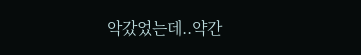악갔었는데..약간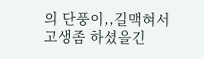의 단풍이,,길맥혀서 고생좀 하셨을긴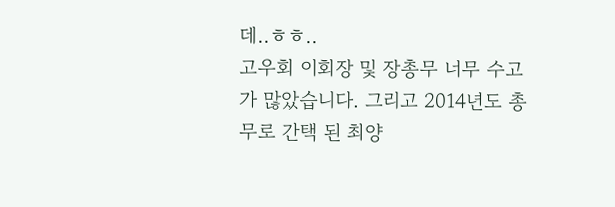데..ㅎㅎ..
고우회 이회장 및 장총무 너무 수고가 많았습니다. 그리고 2014년도 총무로 간택 된 최양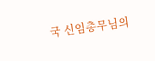국 신임총무님의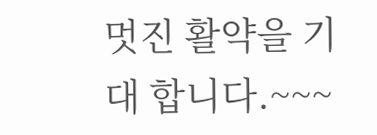멋진 활약을 기대 합니다.~~~